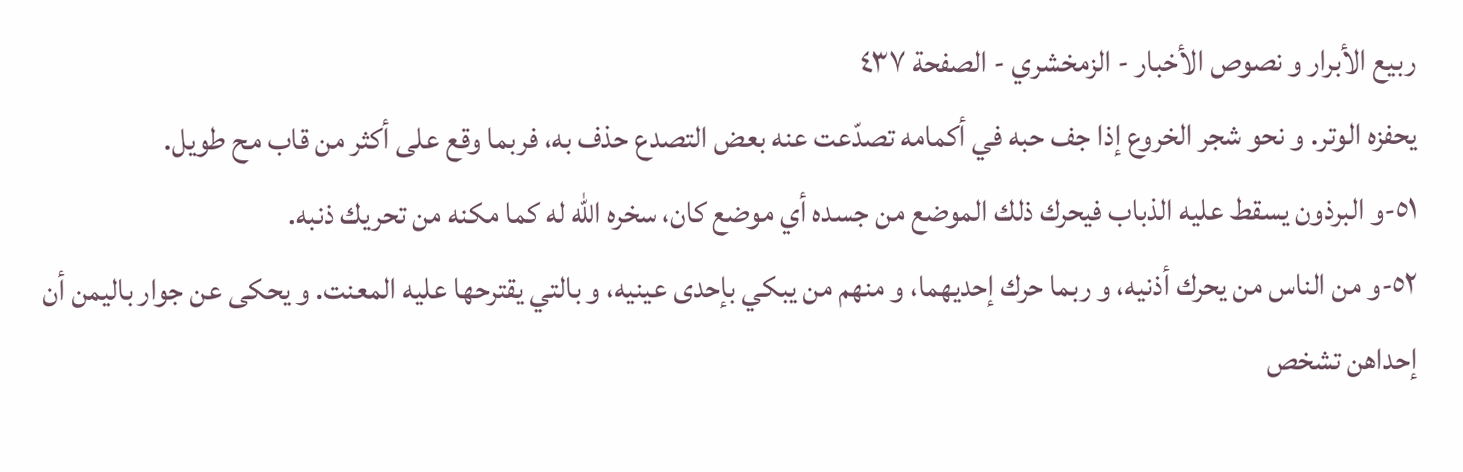ربيع الأبرار و نصوص الأخبار - الزمخشري - الصفحة ٤٣٧
يحفزه الوتر. و نحو شجر الخروع إذا جف حبه في أكمامه تصدّعت عنه بعض التصدع حذف به، فربما وقع على أكثر من قاب مح طويل.
٥١-و البرذون يسقط عليه الذباب فيحرك ذلك الموضع من جسده أي موضع كان، سخره اللّه له كما مكنه من تحريك ذنبه.
٥٢-و من الناس من يحرك أذنيه، و ربما حرك إحديهما، و منهم من يبكي بإحدى عينيه، و بالتي يقترحها عليه المعنت. و يحكى عن جوار باليمن أن إحداهن تشخص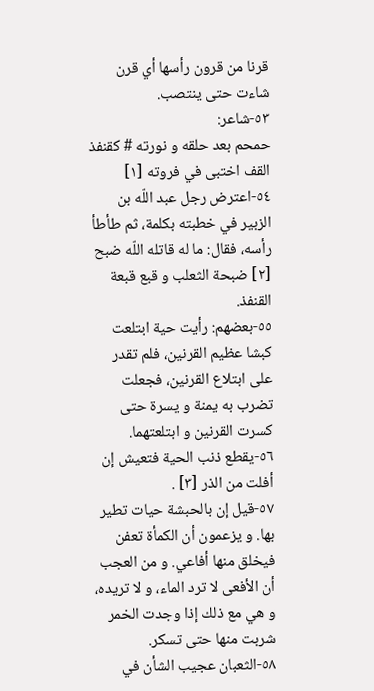قرنا من قرون رأسها أي قرن شاءت حتى ينتصب.
٥٣-شاعر:
حمحم بعد حلقه و نورته # كقنفذ القف اختبى في فروته [١]
٥٤-اعترض رجل عبد اللّه بن الزبير في خطبته بكلمة، ثم طأطأ رأسه، فقال: ما له قاتله اللّه ضبح [٢] ضبحة الثعلب و قبع قبعة القنفذ.
٥٥-بعضهم: رأيت حية ابتلعت كبشا عظيم القرنين، فلم تقدر على ابتلاع القرنين، فجعلت تضرب به يمنة و يسرة حتى كسرت القرنين و ابتلعتهما.
٥٦-يقطع ذنب الحية فتعيش إن أفلت من الذر [٣] .
٥٧-قيل إن بالحبشة حيات تطير بها. و يزعمون أن الكمأة تعفن فيخلق منها أفاعي. و من العجب أن الأفعى لا ترد الماء، و لا تريده، و هي مع ذلك إذا وجدت الخمر شربت منها حتى تسكر.
٥٨-الثعبان عجيب الشأن في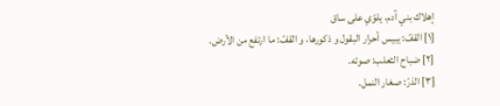إهلاك بني آدم، يلوّي على ساق
[١] القفّ: يبيس أحرار البقول و ذكورها، و القفّ: ما ارتفع من الأرض.
[٢] ضباح الثعلب: صوته.
[٣] الذرّ: صغار النمل.